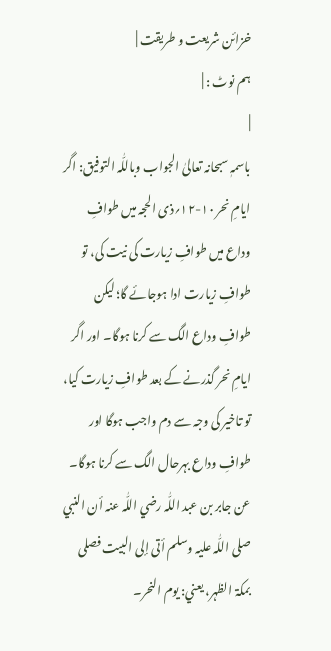خزائن شریعت و طریقت |
ہم نوٹ : |
|
باسمہٖ سبحانہ تعالیٰ الجواب وباللّٰہ التوفیق: اگر ایامِ نحر ۱۰-۱۲؍ذی الحجہ میں طوافِ وداع میں طوافِ زیارت کی نیت کی، تو طوافِ زیارت ادا ہوجائے گا؛ لیکن طوافِ وداع الگ سے کرنا ہوگا۔ اور اگر ایامِ نحر گذرنے کے بعد طوافِ زیارت کیا، تو تاخیر کی وجہ سے دم واجب ہوگا اور طوافِ وداع بہرحال الگ سے کرنا ہوگا۔ عن جابر بن عبد اللّٰہ رضي اللّٰہ عنہ أن النبي صلی اللّٰہ علیہ وسلم أتی إلی البیت فصلی بمکۃ الظہر، یعني: یوم النحر۔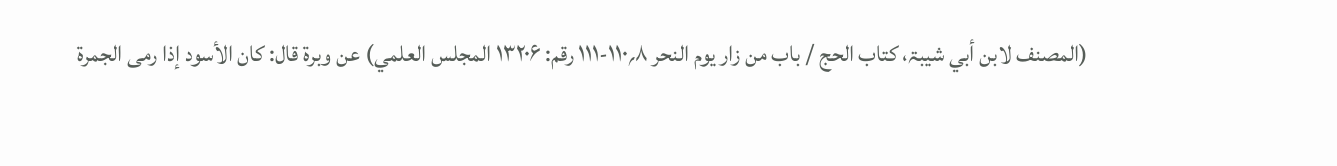(المصنف لابن أبي شیبۃ، کتاب الحج / باب من زار یوم النحر ۸؍۱۱۰-۱۱۱ رقم: ۱۳۲۰۶ المجلس العلمي) عن وبرۃ قال: کان الأسود إذا رمی الجمرۃ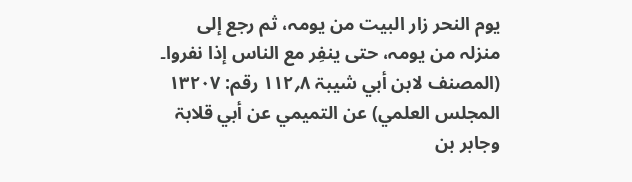یوم النحر زار البیت من یومہ، ثم رجع إلی منزلہ من یومہ، حتی ینفِر مع الناس إذا نفروا۔ (المصنف لابن أبي شیبۃ ۸؍۱۱۲ رقم: ۱۳۲۰۷ المجلس العلمي) عن التمیمي عن أبي قلابۃ وجابر بن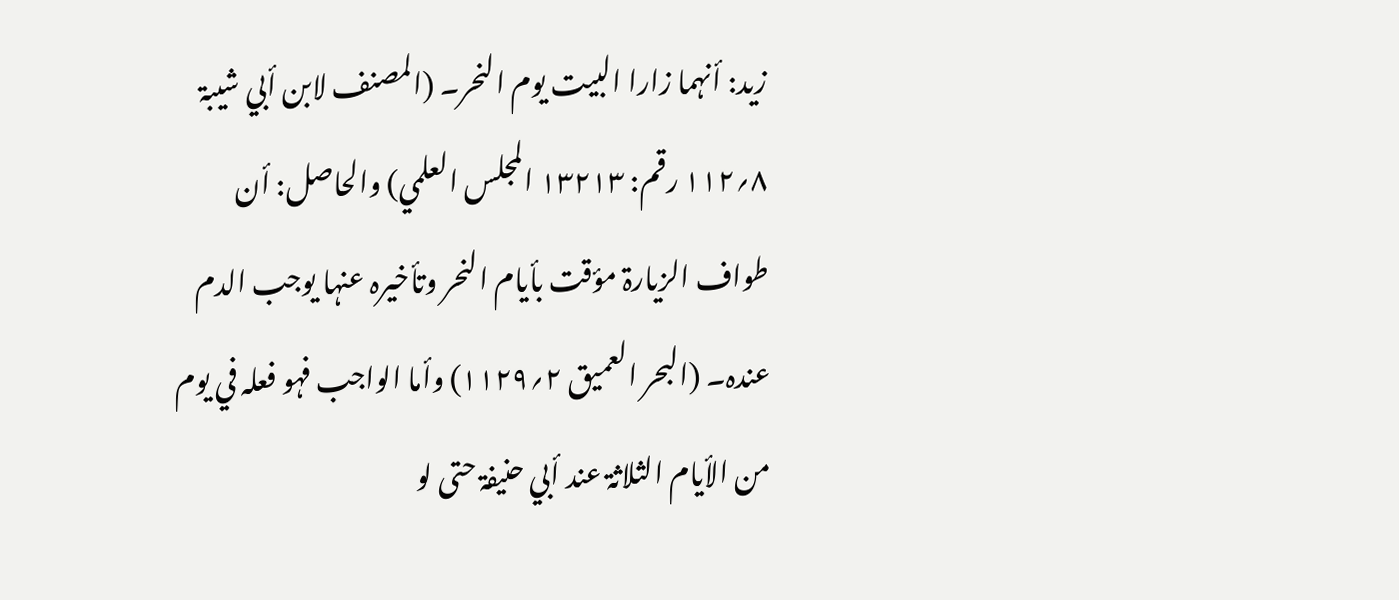زید: أنہما زارا البیت یوم النحر۔ (المصنف لابن أبي شیبۃ ۸؍۱۱۲ رقم: ۱۳۲۱۳ المجلس العلمي) والحاصل: أن طواف الزیارۃ مؤقت بأیام النحر وتأخیرہ عنہا یوجب الدم عندہ۔ (البحر العمیق ۲؍۱۱۲۹) وأما الواجب فہو فعلہ في یوم من الأیام الثلاثۃ عند أبي حنیفۃ حتی لو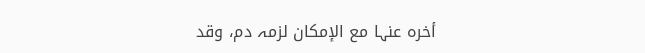أخرہ عنہا مع الإمکان لزمہ دم، وقد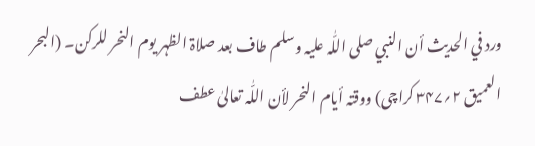ورد في الحدیث أن النبي صلی اللّٰہ علیہ وسلم طاف بعد صلاۃ الظہر یوم النحر للرکن۔ (البحر العمیق ۲؍۳۴۷ کراچی) ووقتہ أیام النحر لأن اللّٰہ تعالیٰ عطف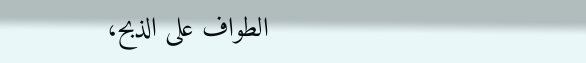الطواف علی الذبح،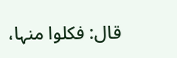قال: فکلوا منہا،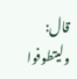قال: ولیتطوفوا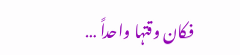فکان وقتہا واحداً …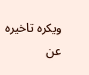ویکرہ تاخیرہ عن